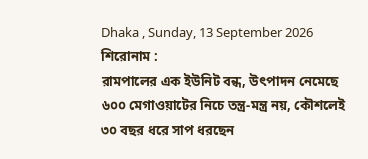Dhaka , Sunday, 13 September 2026
শিরোনাম :
রামপালের এক ইউনিট বন্ধ, উৎপাদন নেমেছে ৬০০ মেগাওয়াটের নিচে তন্ত্র-মন্ত্র নয়, কৌশলেই ৩০ বছর ধরে সাপ ধরছেন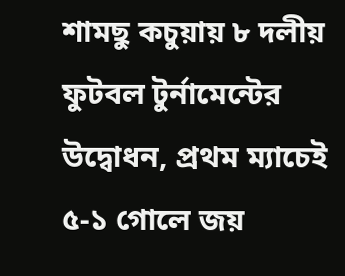শামছু কচুয়ায় ৮ দলীয় ফুটবল টুর্নামেন্টের উদ্বোধন, প্রথম ম্যাচেই ৫-১ গোলে জয়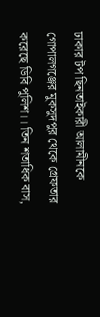ঢাকার টপ ছিনতাইকারী আলামীনকে গোপালগঞ্জের মুকসুদপুর থেকে গ্রেফতার করেছে ডিবি পুলিশ।। তিন শতাধিক বাস,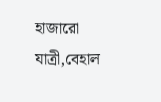হাজারো যাত্রী,বেহাল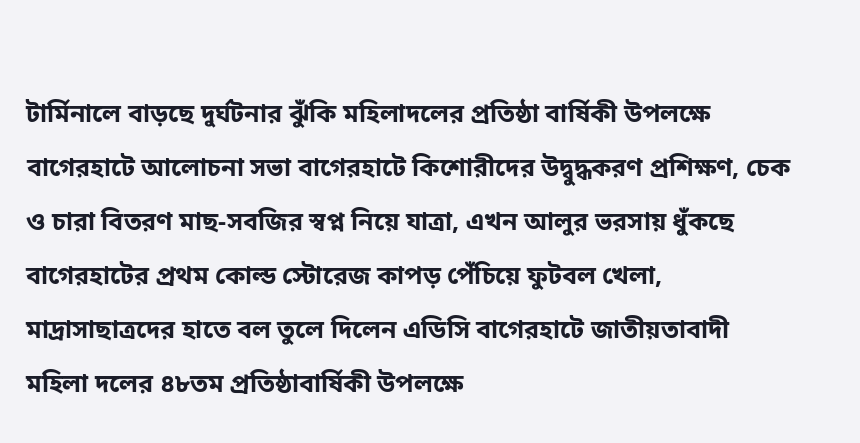টার্মিনালে বাড়ছে দুর্ঘটনার ঝুঁকি মহিলাদলের প্রতিষ্ঠা বার্ষিকী উপলক্ষে বাগেরহাটে আলোচনা সভা বাগেরহাটে কিশোরীদের উদ্বুদ্ধকরণ প্রশিক্ষণ, চেক ও চারা বিতরণ মাছ-সবজির স্বপ্ন নিয়ে যাত্রা, এখন আলুর ভরসায় ধুঁকছে বাগেরহাটের প্রথম কোল্ড স্টোরেজ কাপড় পেঁচিয়ে ফুটবল খেলা, মাদ্রাসাছাত্রদের হাতে বল তুলে দিলেন এডিসি বাগেরহাটে জাতীয়তাবাদী মহিলা দলের ৪৮তম প্রতিষ্ঠাবার্ষিকী উপলক্ষে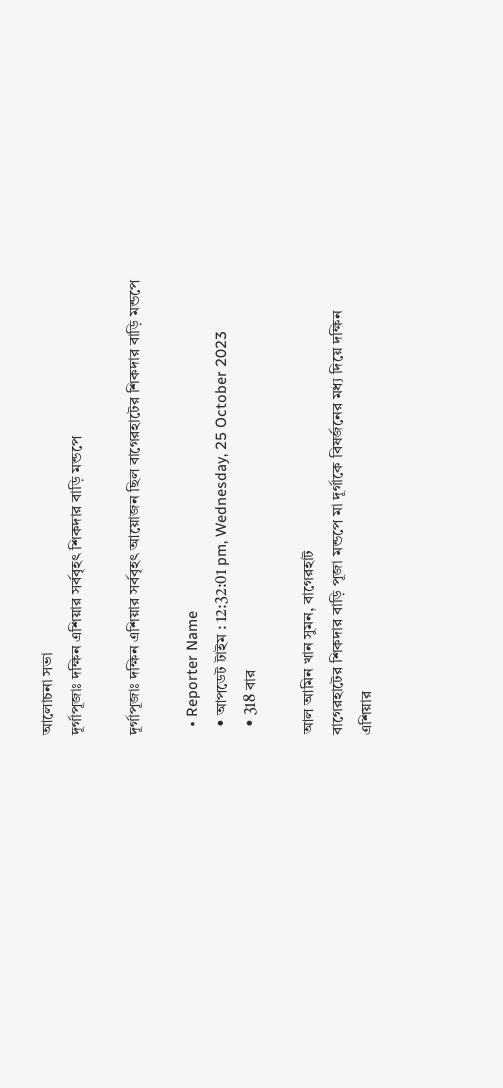আলোচনা সভা
দূর্গাপূজাঃ দক্ষিন এশিয়ার সর্ববৃহৎ শিকদার বাড়ি মন্ডপে

দূর্গাপূজাঃ দক্ষিন এশিয়ার সর্ববৃহৎ আয়োজন ছিল বাগেরহাটের শিকদার বাড়ি মন্ডপে

  • Reporter Name
  • আপডেট টাইম : 12:32:01 pm, Wednesday, 25 October 2023
  • 318 বার

আল আমিন খান সুমন, বাগেরহাট
বাগেরহাটের শিকদার বাড়ি পূজা মন্ডপে মা দূর্গাকে বিষর্জনের মধ্য দিয়ে দক্ষিন
এশিয়ার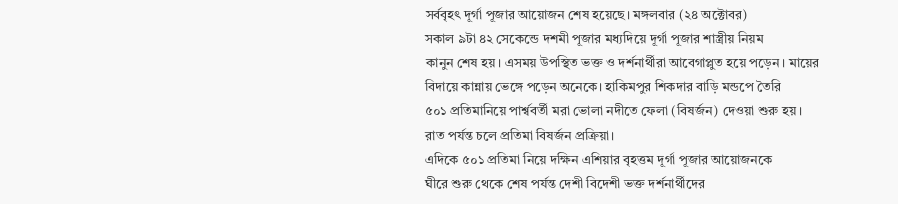সর্ববৃহৎ দূর্গা পূজার আয়োজন শেষ হয়েছে। মঙ্গলবার (২৪ অক্টোবর)
সকাল ৯টা ৪২ সেকেন্ডে দশমী পূজার মধ্যদিয়ে দূর্গা পূজার শাস্ত্রীয় নিয়ম
কানুন শেষ হয়। এসময় উপস্থিত ভক্ত ও দর্শনার্থীরা আবেগাপ্লুত হয়ে পড়েন। মায়ের
বিদায়ে কান্নায় ভেঙ্গে পড়েন অনেকে। হাকিমপুর শিকদার বাড়ি মন্ডপে তৈরি
৫০১ প্রতিমানিয়ে পার্শ্ববর্তী মরা ভোলা নদীতে ফেলা (বিষর্জন) দেওয়া শুরু হয়।
রাত পর্যন্ত চলে প্রতিমা বিষর্জন প্রক্রিয়া।
এদিকে ৫০১ প্রতিমা নিয়ে দক্ষিন এশিয়ার বৃহত্তম দূর্গা পূজার আয়োজনকে
ঘীরে শুরু থেকে শেষ পর্যন্ত দেশী বিদেশী ভক্ত দর্শনার্থীদের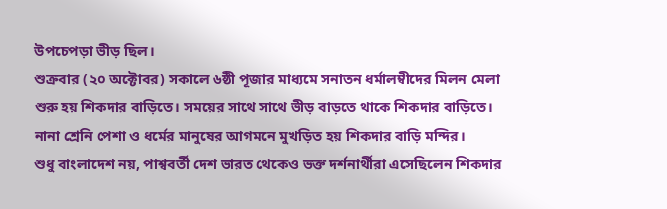উপচেপড়া ভীড় ছিল।
শুক্রবার (২০ অক্টোবর) সকালে ৬ষ্ঠী পূজার মাধ্যমে সনাতন ধর্মালম্বীদের মিলন মেলা
শুরু হয় শিকদার বাড়িতে। সময়ের সাথে সাথে ভীড় বাড়তে থাকে শিকদার বাড়িতে।
নানা শ্রেনি পেশা ও ধর্মের মানুষের আগমনে মুখড়িত হয় শিকদার বাড়ি মন্দির।
শুধু বাংলাদেশ নয়, পাশ্ববর্তী দেশ ভারত থেকেও ভক্ত দর্শনার্থীরা এসেছিলেন শিকদার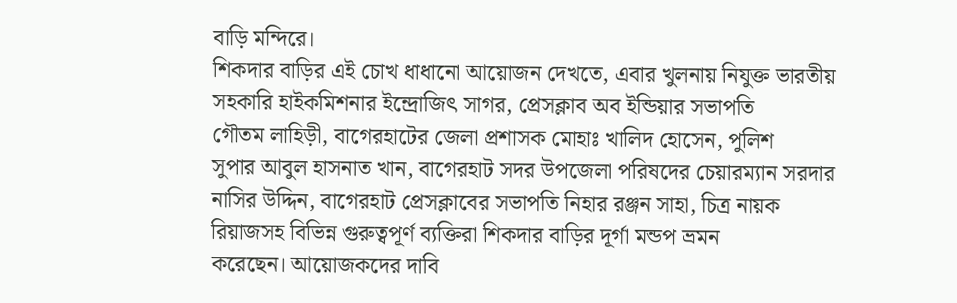বাড়ি মন্দিরে।
শিকদার বাড়ির এই চোখ ধাধানো আয়োজন দেখতে, এবার খুলনায় নিযুক্ত ভারতীয়
সহকারি হাইকমিশনার ইন্দ্রোজিৎ সাগর, প্রেসক্লাব অব ইন্ডিয়ার সভাপতি
গৌতম লাহিড়ী, বাগেরহাটের জেলা প্রশাসক মোহাঃ খালিদ হোসেন, পুলিশ
সুপার আবুল হাসনাত খান, বাগেরহাট সদর উপজেলা পরিষদের চেয়ারম্যান সরদার
নাসির উদ্দিন, বাগেরহাট প্রেসক্লাবের সভাপতি নিহার রঞ্জন সাহা, চিত্র নায়ক
রিয়াজসহ বিভিন্ন গুরুত্বপূর্ণ ব্যক্তিরা শিকদার বাড়ির দূর্গা মন্ডপ ভ্রমন
করেছেন। আয়োজকদের দাবি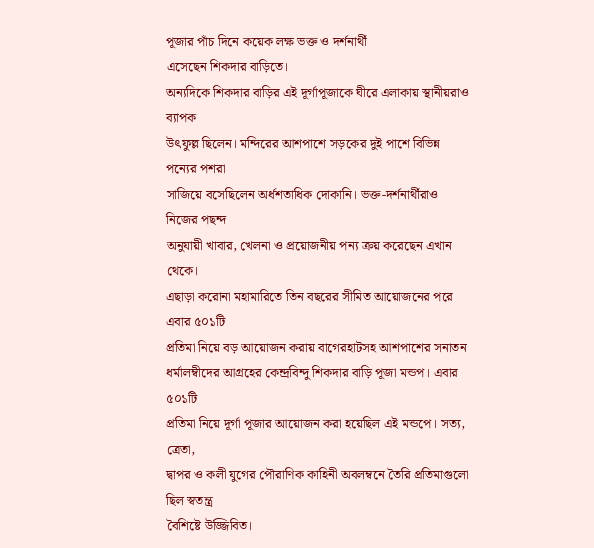পূজার পাঁচ দিনে কয়েক লক্ষ ভক্ত ও দর্শনার্থী
এসেছেন শিকদার বাড়িতে।
অন্যদিকে শিকদার বাড়ির এই দূর্গাপূজাকে ঘীরে এলাকায় স্থানীয়রাও ব্যাপক
উৎফুল্ল ছিলেন। মন্দিরের আশপাশে সড়কের দুই পাশে বিভিন্ন পন্যের পশরা
সাজিয়ে বসেছিলেন অর্ধশতাধিক দোকানি। ভক্ত-দর্শনার্থীরাও নিজের পছন্দ
অনুযায়ী খাবার, খেলনা ও প্রয়োজনীয় পন্য ক্রয় করেছেন এখান থেকে।
এছাড়া করোনা মহামারিতে তিন বছরের সীমিত আয়োজনের পরে এবার ৫০১টি
প্রতিমা নিয়ে বড় আয়োজন করায় বাগেরহাটসহ আশপাশের সনাতন
ধর্মালম্বীদের আগ্রহের কেন্দ্রবিন্দু শিকদার বাড়ি পূজা মন্ডপ। এবার ৫০১টি
প্রতিমা নিয়ে দূর্গা পূজার আয়োজন করা হয়েছিল এই মন্ডপে। সত্য, ত্রেতা,
দ্বাপর ও কলী যুগের পৌরাণিক কাহিনী অবলম্বনে তৈরি প্রতিমাগুলো ছিল স্বতন্ত্র
বৈশিষ্টে উজ্জিবিত।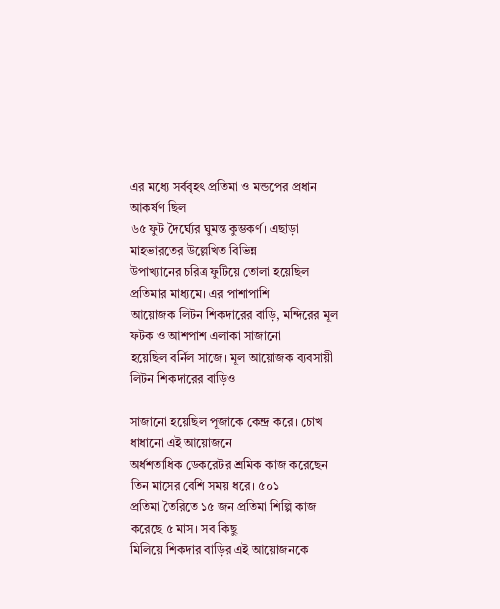এর মধ্যে সর্ববৃহৎ প্রতিমা ও মন্ডপের প্রধান আকর্ষণ ছিল
৬৫ ফুট দৈর্ঘ্যের ঘুমন্ত কুম্ভকর্ণ। এছাড়া মাহভারতের উল্লেখিত বিভিন্ন
উপাখ্যানের চরিত্র ফুটিয়ে তোলা হয়েছিল প্রতিমার মাধ্যমে। এর পাশাপাশি
আয়োজক লিটন শিকদারের বাড়ি, মন্দিরের মূল ফটক ও আশপাশ এলাকা সাজানো
হয়েছিল বর্নিল সাজে। মূল আয়োজক ব্যবসায়ী লিটন শিকদারের বাড়িও

সাজানো হয়েছিল পূজাকে কেন্দ্র করে। চোখ ধাধানো এই আয়োজনে
অর্ধশতাধিক ডেকরেটর শ্রমিক কাজ করেছেন তিন মাসের বেশি সময় ধরে। ৫০১
প্রতিমা তৈরিতে ১৫ জন প্রতিমা শিল্পি কাজ করেছে ৫ মাস। সব কিছু
মিলিয়ে শিকদার বাড়ির এই আয়োজনকে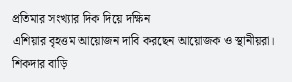প্রতিমার সংখ্যার দিক দিয়ে দক্ষিন
এশিয়ার বৃহত্তম আয়োজন দাবি করছেন আয়োজক ও স্থানীয়রা।
শিকদার বাড়ি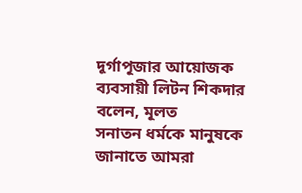দূর্গাপূজার আয়োজক ব্যবসায়ী লিটন শিকদার বলেন, মূলত
সনাতন ধর্মকে মানুষকে জানাতে আমরা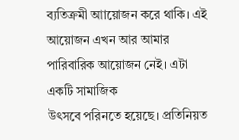ব্যতিক্রমী আায়োজন করে থাকি। এই
আয়োজন এখন আর আমার পারিবারিক আয়োজন নেই। এটা একটি সামাজিক
উৎসবে পরিনতে হয়েছে। প্রতিনিয়ত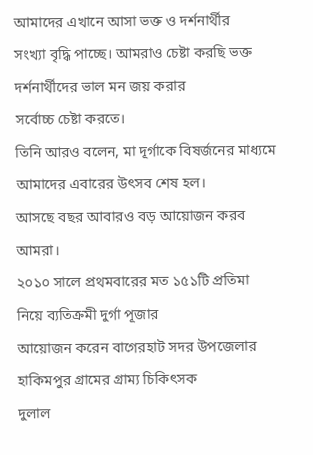আমাদের এখানে আসা ভক্ত ও দর্শনার্থীর
সংখ্যা বৃদ্ধি পাচ্ছে। আমরাও চেষ্টা করছি ভক্ত দর্শনার্থীদের ভাল মন জয় করার
সর্বোচ্চ চেষ্টা করতে।
তিনি আরও বলেন, মা দূর্গাকে বিষর্জনের মাধ্যমে আমাদের এবারের উৎসব শেষ হল।
আসছে বছর আবারও বড় আয়োজন করব আমরা।
২০১০ সালে প্রথমবারের মত ১৫১টি প্রতিমা নিয়ে ব্যতিক্রমী দুর্গা পূজার
আয়োজন করেন বাগেরহাট সদর উপজেলার হাকিমপুর গ্রামের গ্রাম্য চিকিৎসক
দুলাল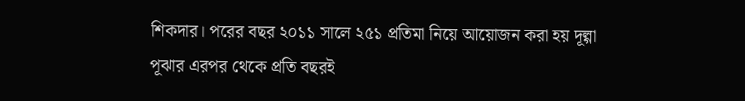শিকদার। পরের বছর ২০১১ সালে ২৫১ প্রতিমা নিয়ে আয়োজন করা হয় দূল্গা
পূঝার এরপর থেকে প্রতি বছরই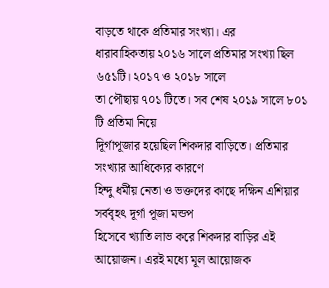বাড়তে থাকে প্রতিমার সংখ্যা। এর
ধারাবাহিকতায় ২০১৬ সালে প্রতিমার সংখ্যা ছিল ৬৫১টি। ২০১৭ ও ২০১৮ সালে
তা পৌছায় ৭০১ টিতে। সব শেষ ২০১৯ সালে ৮০১ টি প্রতিমা নিয়ে
দিূর্গাপূজার হয়েছিল শিকদার বাড়িতে। প্রতিমার সংখ্যার আধিক্যের কারণে
হিন্দু ধর্মীয় নেতা ও ভক্তদের কাছে দক্ষিন এশিয়ার সর্ববৃহৎ দূর্গা পূজা মন্ডপ
হিসেবে খ্যাতি লাভ করে শিকদার বাড়ির এই আয়োজন। এরই মধ্যে মূল আয়োজক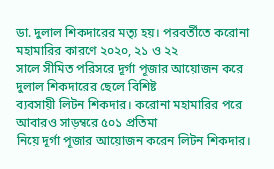ডা. দুলাল শিকদারের মত্যৃ হয়। পরবর্তীতে করোনা মহামারির কারণে ২০২০, ২১ ও ২২
সালে সীমিত পরিসরে দূর্গা পূজার আয়োজন করে দুলাল শিকদারের ছেলে বিশিষ্ট
ব্যবসায়ী লিটন শিকদার। করোনা মহামারির পরে আবারও সাড়ম্বরে ৫০১ প্রতিমা
নিয়ে দূর্গা পূজার আয়োজন করেন লিটন শিকদার।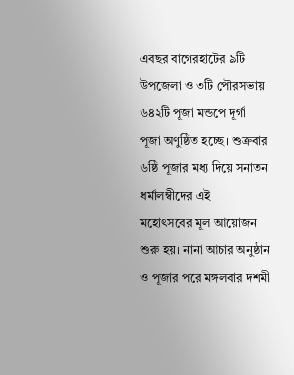এবছর বাগেরহাটের ৯টি উপজেলা ও ৩টি পৌরসভায় ৬৪২টি পূজা মন্ডপে দূর্গা
পূজা অণুষ্ঠিত হচ্ছে। শুক্রবার ৬ষ্ঠি পূজার মধ্য দিয়ে সনাতন ধর্মালম্বীদের এই
মহোৎসবের মূল আয়োজন শুরু হয়। নানা আচার অনুষ্ঠান ও পূজার পরে মঙ্গলবার দশমী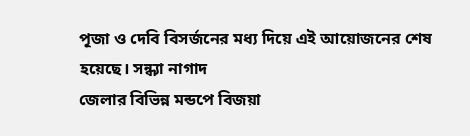পূজা ও দেবি বিসর্জনের মধ্য দিয়ে এই আয়োজনের শেষ হয়েছে। সন্ধ্যা নাগাদ
জেলার বিভিন্ন মন্ডপে বিজয়া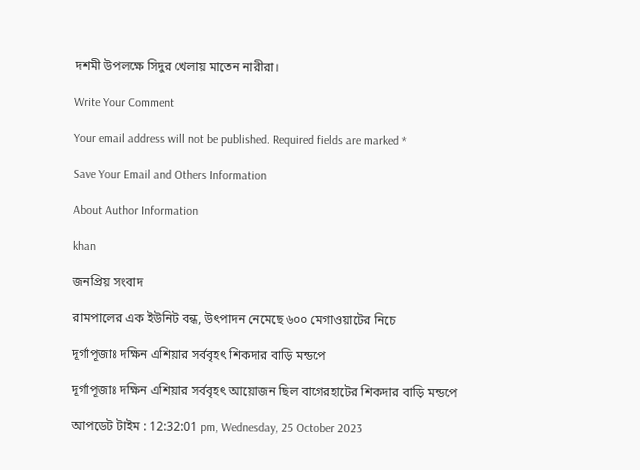দশমী উপলক্ষে সিদুর খেলায় মাতেন নারীরা।

Write Your Comment

Your email address will not be published. Required fields are marked *

Save Your Email and Others Information

About Author Information

khan

জনপ্রিয় সংবাদ

রামপালের এক ইউনিট বন্ধ, উৎপাদন নেমেছে ৬০০ মেগাওয়াটের নিচে

দূর্গাপূজাঃ দক্ষিন এশিয়ার সর্ববৃহৎ শিকদার বাড়ি মন্ডপে

দূর্গাপূজাঃ দক্ষিন এশিয়ার সর্ববৃহৎ আয়োজন ছিল বাগেরহাটের শিকদার বাড়ি মন্ডপে

আপডেট টাইম : 12:32:01 pm, Wednesday, 25 October 2023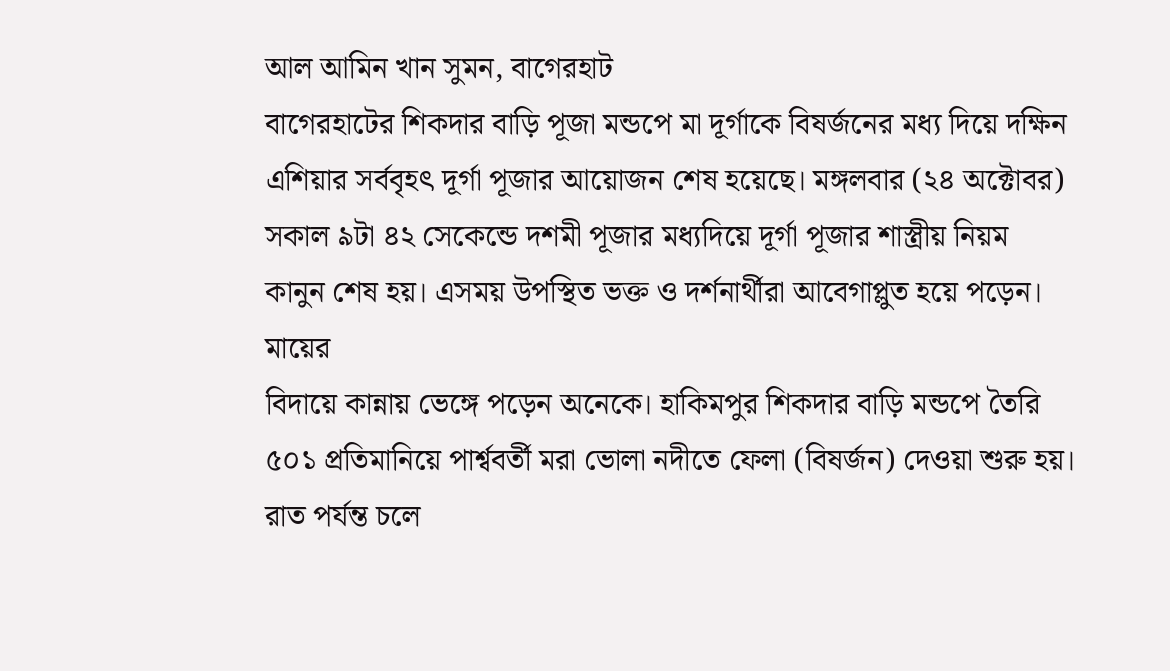আল আমিন খান সুমন, বাগেরহাট
বাগেরহাটের শিকদার বাড়ি পূজা মন্ডপে মা দূর্গাকে বিষর্জনের মধ্য দিয়ে দক্ষিন
এশিয়ার সর্ববৃহৎ দূর্গা পূজার আয়োজন শেষ হয়েছে। মঙ্গলবার (২৪ অক্টোবর)
সকাল ৯টা ৪২ সেকেন্ডে দশমী পূজার মধ্যদিয়ে দূর্গা পূজার শাস্ত্রীয় নিয়ম
কানুন শেষ হয়। এসময় উপস্থিত ভক্ত ও দর্শনার্থীরা আবেগাপ্লুত হয়ে পড়েন। মায়ের
বিদায়ে কান্নায় ভেঙ্গে পড়েন অনেকে। হাকিমপুর শিকদার বাড়ি মন্ডপে তৈরি
৫০১ প্রতিমানিয়ে পার্শ্ববর্তী মরা ভোলা নদীতে ফেলা (বিষর্জন) দেওয়া শুরু হয়।
রাত পর্যন্ত চলে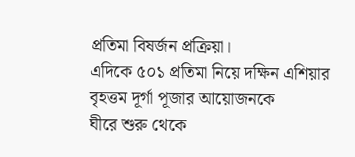প্রতিমা বিষর্জন প্রক্রিয়া।
এদিকে ৫০১ প্রতিমা নিয়ে দক্ষিন এশিয়ার বৃহত্তম দূর্গা পূজার আয়োজনকে
ঘীরে শুরু থেকে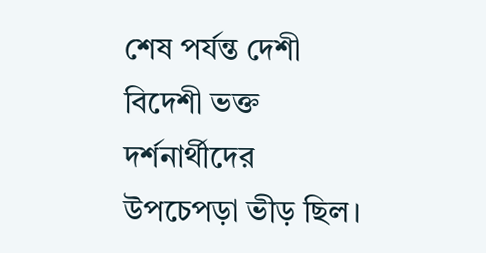শেষ পর্যন্ত দেশী বিদেশী ভক্ত দর্শনার্থীদের উপচেপড়া ভীড় ছিল।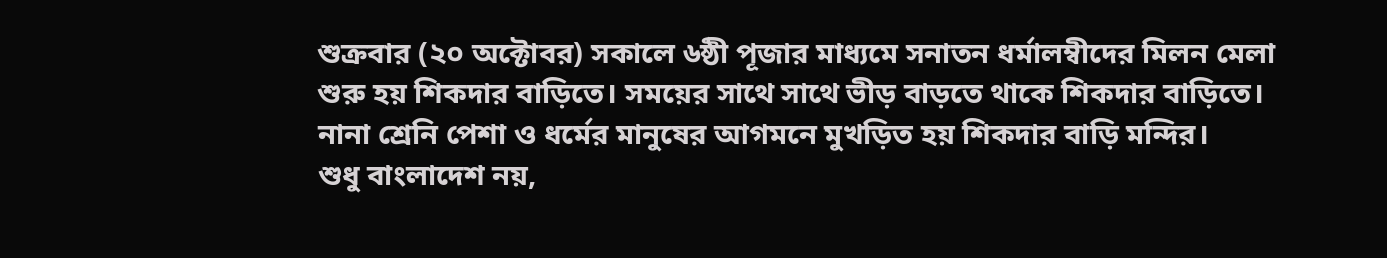শুক্রবার (২০ অক্টোবর) সকালে ৬ষ্ঠী পূজার মাধ্যমে সনাতন ধর্মালম্বীদের মিলন মেলা
শুরু হয় শিকদার বাড়িতে। সময়ের সাথে সাথে ভীড় বাড়তে থাকে শিকদার বাড়িতে।
নানা শ্রেনি পেশা ও ধর্মের মানুষের আগমনে মুখড়িত হয় শিকদার বাড়ি মন্দির।
শুধু বাংলাদেশ নয়,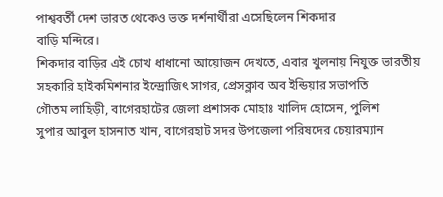পাশ্ববর্তী দেশ ভারত থেকেও ভক্ত দর্শনার্থীরা এসেছিলেন শিকদার
বাড়ি মন্দিরে।
শিকদার বাড়ির এই চোখ ধাধানো আয়োজন দেখতে, এবার খুলনায় নিযুক্ত ভারতীয়
সহকারি হাইকমিশনার ইন্দ্রোজিৎ সাগর, প্রেসক্লাব অব ইন্ডিয়ার সভাপতি
গৌতম লাহিড়ী, বাগেরহাটের জেলা প্রশাসক মোহাঃ খালিদ হোসেন, পুলিশ
সুপার আবুল হাসনাত খান, বাগেরহাট সদর উপজেলা পরিষদের চেয়ারম্যান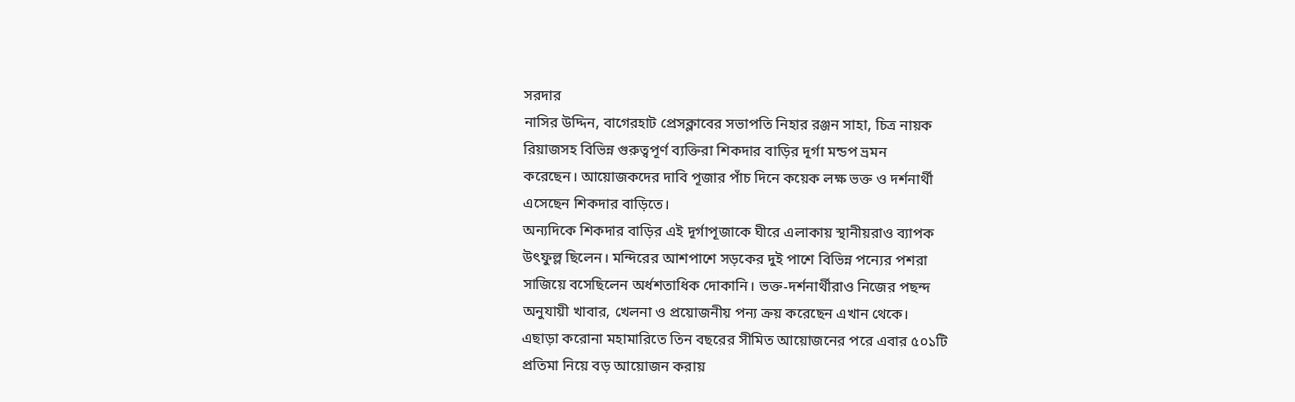সরদার
নাসির উদ্দিন, বাগেরহাট প্রেসক্লাবের সভাপতি নিহার রঞ্জন সাহা, চিত্র নায়ক
রিয়াজসহ বিভিন্ন গুরুত্বপূর্ণ ব্যক্তিরা শিকদার বাড়ির দূর্গা মন্ডপ ভ্রমন
করেছেন। আয়োজকদের দাবি পূজার পাঁচ দিনে কয়েক লক্ষ ভক্ত ও দর্শনার্থী
এসেছেন শিকদার বাড়িতে।
অন্যদিকে শিকদার বাড়ির এই দূর্গাপূজাকে ঘীরে এলাকায় স্থানীয়রাও ব্যাপক
উৎফুল্ল ছিলেন। মন্দিরের আশপাশে সড়কের দুই পাশে বিভিন্ন পন্যের পশরা
সাজিয়ে বসেছিলেন অর্ধশতাধিক দোকানি। ভক্ত-দর্শনার্থীরাও নিজের পছন্দ
অনুযায়ী খাবার, খেলনা ও প্রয়োজনীয় পন্য ক্রয় করেছেন এখান থেকে।
এছাড়া করোনা মহামারিতে তিন বছরের সীমিত আয়োজনের পরে এবার ৫০১টি
প্রতিমা নিয়ে বড় আয়োজন করায়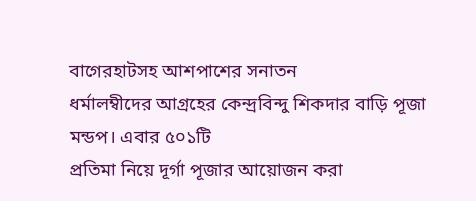বাগেরহাটসহ আশপাশের সনাতন
ধর্মালম্বীদের আগ্রহের কেন্দ্রবিন্দু শিকদার বাড়ি পূজা মন্ডপ। এবার ৫০১টি
প্রতিমা নিয়ে দূর্গা পূজার আয়োজন করা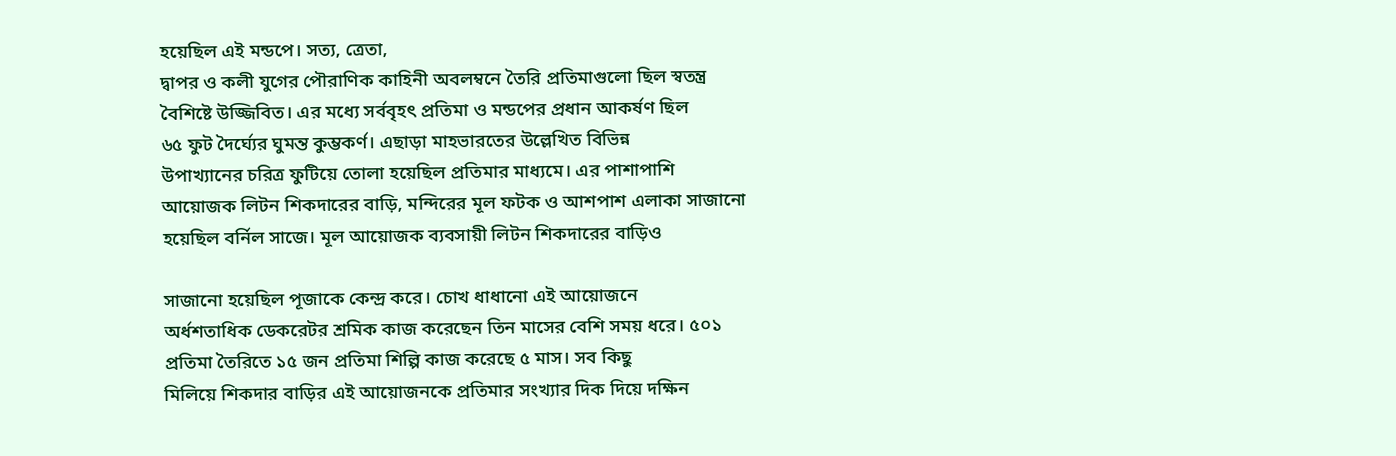হয়েছিল এই মন্ডপে। সত্য, ত্রেতা,
দ্বাপর ও কলী যুগের পৌরাণিক কাহিনী অবলম্বনে তৈরি প্রতিমাগুলো ছিল স্বতন্ত্র
বৈশিষ্টে উজ্জিবিত। এর মধ্যে সর্ববৃহৎ প্রতিমা ও মন্ডপের প্রধান আকর্ষণ ছিল
৬৫ ফুট দৈর্ঘ্যের ঘুমন্ত কুম্ভকর্ণ। এছাড়া মাহভারতের উল্লেখিত বিভিন্ন
উপাখ্যানের চরিত্র ফুটিয়ে তোলা হয়েছিল প্রতিমার মাধ্যমে। এর পাশাপাশি
আয়োজক লিটন শিকদারের বাড়ি, মন্দিরের মূল ফটক ও আশপাশ এলাকা সাজানো
হয়েছিল বর্নিল সাজে। মূল আয়োজক ব্যবসায়ী লিটন শিকদারের বাড়িও

সাজানো হয়েছিল পূজাকে কেন্দ্র করে। চোখ ধাধানো এই আয়োজনে
অর্ধশতাধিক ডেকরেটর শ্রমিক কাজ করেছেন তিন মাসের বেশি সময় ধরে। ৫০১
প্রতিমা তৈরিতে ১৫ জন প্রতিমা শিল্পি কাজ করেছে ৫ মাস। সব কিছু
মিলিয়ে শিকদার বাড়ির এই আয়োজনকে প্রতিমার সংখ্যার দিক দিয়ে দক্ষিন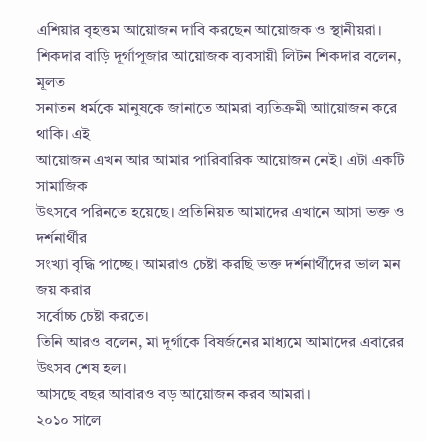এশিয়ার বৃহত্তম আয়োজন দাবি করছেন আয়োজক ও স্থানীয়রা।
শিকদার বাড়ি দূর্গাপূজার আয়োজক ব্যবসায়ী লিটন শিকদার বলেন, মূলত
সনাতন ধর্মকে মানুষকে জানাতে আমরা ব্যতিক্রমী আায়োজন করে থাকি। এই
আয়োজন এখন আর আমার পারিবারিক আয়োজন নেই। এটা একটি সামাজিক
উৎসবে পরিনতে হয়েছে। প্রতিনিয়ত আমাদের এখানে আসা ভক্ত ও দর্শনার্থীর
সংখ্যা বৃদ্ধি পাচ্ছে। আমরাও চেষ্টা করছি ভক্ত দর্শনার্থীদের ভাল মন জয় করার
সর্বোচ্চ চেষ্টা করতে।
তিনি আরও বলেন, মা দূর্গাকে বিষর্জনের মাধ্যমে আমাদের এবারের উৎসব শেষ হল।
আসছে বছর আবারও বড় আয়োজন করব আমরা।
২০১০ সালে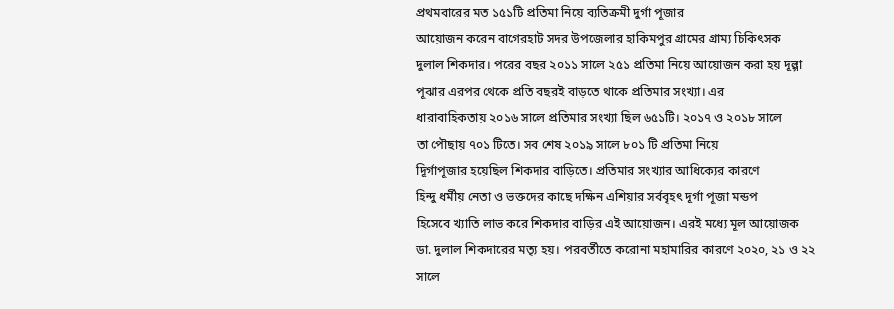প্রথমবারের মত ১৫১টি প্রতিমা নিয়ে ব্যতিক্রমী দুর্গা পূজার
আয়োজন করেন বাগেরহাট সদর উপজেলার হাকিমপুর গ্রামের গ্রাম্য চিকিৎসক
দুলাল শিকদার। পরের বছর ২০১১ সালে ২৫১ প্রতিমা নিয়ে আয়োজন করা হয় দূল্গা
পূঝার এরপর থেকে প্রতি বছরই বাড়তে থাকে প্রতিমার সংখ্যা। এর
ধারাবাহিকতায় ২০১৬ সালে প্রতিমার সংখ্যা ছিল ৬৫১টি। ২০১৭ ও ২০১৮ সালে
তা পৌছায় ৭০১ টিতে। সব শেষ ২০১৯ সালে ৮০১ টি প্রতিমা নিয়ে
দিূর্গাপূজার হয়েছিল শিকদার বাড়িতে। প্রতিমার সংখ্যার আধিক্যের কারণে
হিন্দু ধর্মীয় নেতা ও ভক্তদের কাছে দক্ষিন এশিয়ার সর্ববৃহৎ দূর্গা পূজা মন্ডপ
হিসেবে খ্যাতি লাভ করে শিকদার বাড়ির এই আয়োজন। এরই মধ্যে মূল আয়োজক
ডা. দুলাল শিকদারের মত্যৃ হয়। পরবর্তীতে করোনা মহামারির কারণে ২০২০, ২১ ও ২২
সালে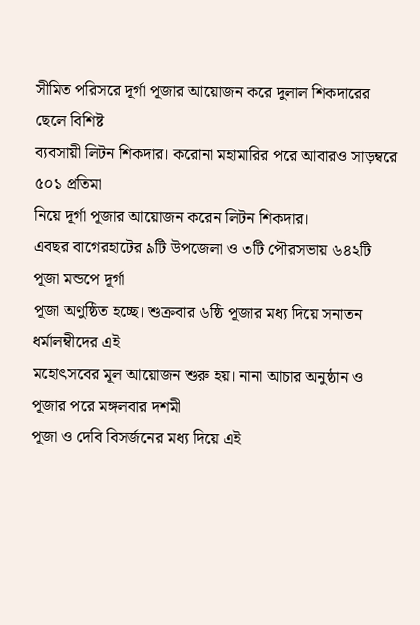সীমিত পরিসরে দূর্গা পূজার আয়োজন করে দুলাল শিকদারের ছেলে বিশিষ্ট
ব্যবসায়ী লিটন শিকদার। করোনা মহামারির পরে আবারও সাড়ম্বরে ৫০১ প্রতিমা
নিয়ে দূর্গা পূজার আয়োজন করেন লিটন শিকদার।
এবছর বাগেরহাটের ৯টি উপজেলা ও ৩টি পৌরসভায় ৬৪২টি পূজা মন্ডপে দূর্গা
পূজা অণুষ্ঠিত হচ্ছে। শুক্রবার ৬ষ্ঠি পূজার মধ্য দিয়ে সনাতন ধর্মালম্বীদের এই
মহোৎসবের মূল আয়োজন শুরু হয়। নানা আচার অনুষ্ঠান ও পূজার পরে মঙ্গলবার দশমী
পূজা ও দেবি বিসর্জনের মধ্য দিয়ে এই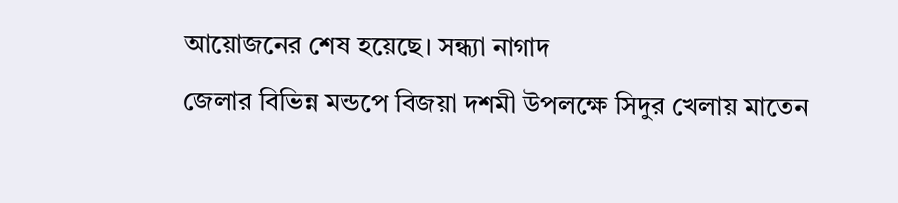আয়োজনের শেষ হয়েছে। সন্ধ্যা নাগাদ
জেলার বিভিন্ন মন্ডপে বিজয়া দশমী উপলক্ষে সিদুর খেলায় মাতেন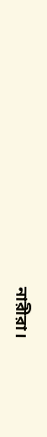নারীরা।